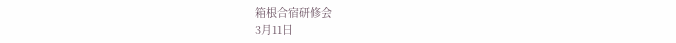箱根合宿研修会
3月11日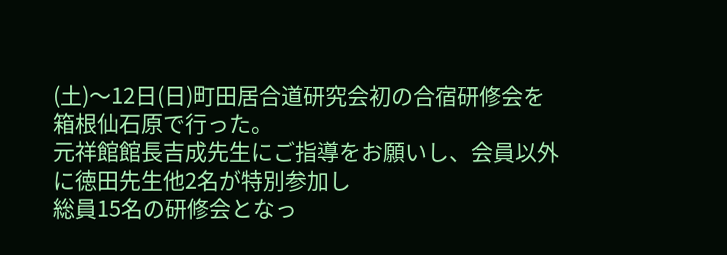(土)〜12日(日)町田居合道研究会初の合宿研修会を
箱根仙石原で行った。
元祥館館長吉成先生にご指導をお願いし、会員以外に徳田先生他2名が特別参加し
総員15名の研修会となっ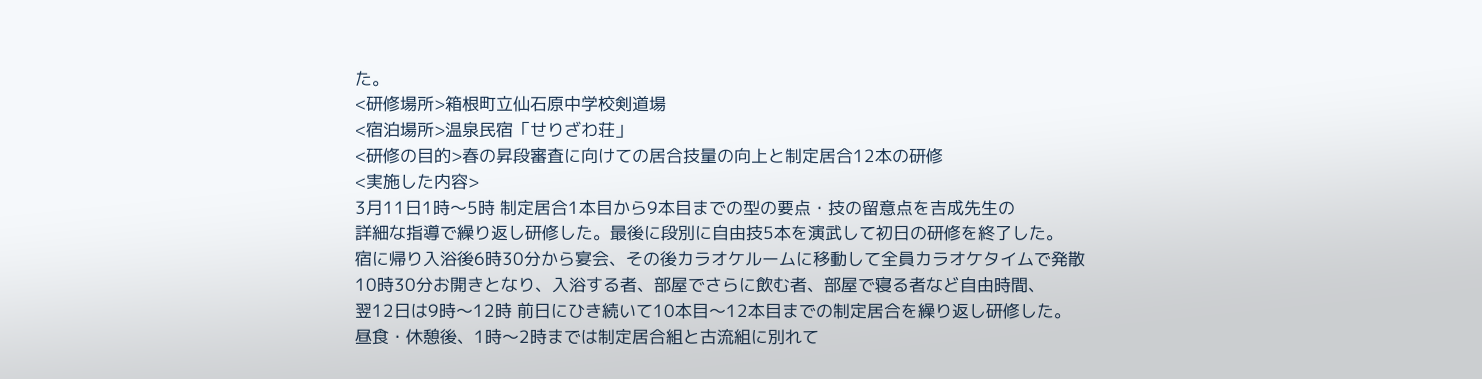た。
<研修場所>箱根町立仙石原中学校剣道場
<宿泊場所>温泉民宿「せりざわ荘」
<研修の目的>春の昇段審査に向けての居合技量の向上と制定居合12本の研修
<実施した内容>
3月11日1時〜5時 制定居合1本目から9本目までの型の要点・技の留意点を吉成先生の
詳細な指導で繰り返し研修した。最後に段別に自由技5本を演武して初日の研修を終了した。
宿に帰り入浴後6時30分から宴会、その後カラオケルームに移動して全員カラオケタイムで発散
10時30分お開きとなり、入浴する者、部屋でさらに飲む者、部屋で寝る者など自由時間、
翌12日は9時〜12時 前日にひき続いて10本目〜12本目までの制定居合を繰り返し研修した。
昼食・休憩後、1時〜2時までは制定居合組と古流組に別れて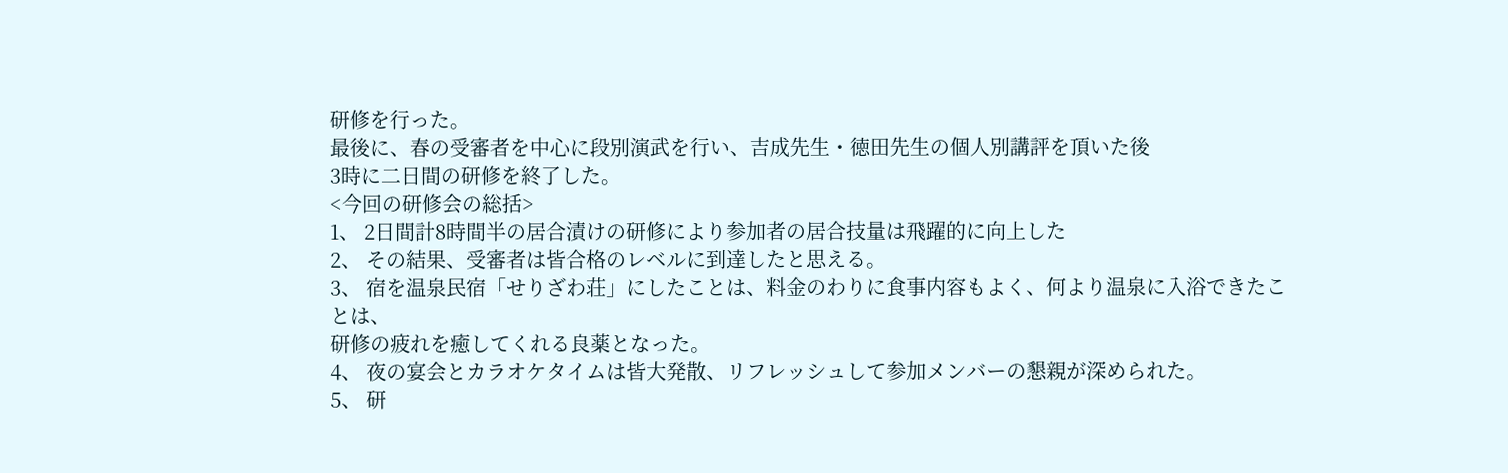研修を行った。
最後に、春の受審者を中心に段別演武を行い、吉成先生・徳田先生の個人別講評を頂いた後
3時に二日間の研修を終了した。
<今回の研修会の総括>
1、 2日間計8時間半の居合漬けの研修により参加者の居合技量は飛躍的に向上した
2、 その結果、受審者は皆合格のレベルに到達したと思える。
3、 宿を温泉民宿「せりざわ荘」にしたことは、料金のわりに食事内容もよく、何より温泉に入浴できたことは、
研修の疲れを癒してくれる良薬となった。
4、 夜の宴会とカラオケタイムは皆大発散、リフレッシュして参加メンバーの懇親が深められた。
5、 研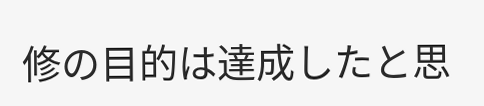修の目的は達成したと思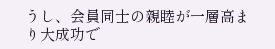うし、会員同士の親睦が一層高まり大成功で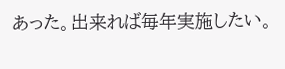あった。出来れば毎年実施したい。